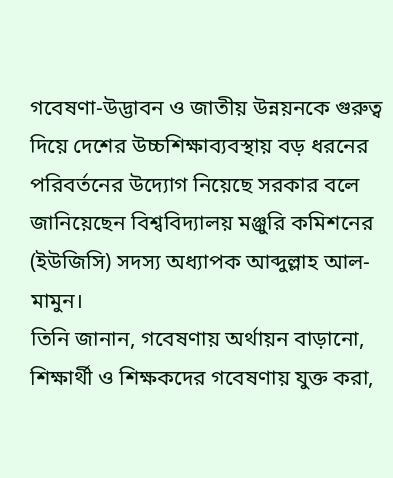গবেষণা-উদ্ভাবন ও জাতীয় উন্নয়নকে গুরুত্ব দিয়ে দেশের উচ্চশিক্ষাব্যবস্থায় বড় ধরনের পরিবর্তনের উদ্যোগ নিয়েছে সরকার বলে জানিয়েছেন বিশ্ববিদ্যালয় মঞ্জুরি কমিশনের (ইউজিসি) সদস্য অধ্যাপক আব্দুল্লাহ আল-মামুন।
তিনি জানান, গবেষণায় অর্থায়ন বাড়ানো, শিক্ষার্থী ও শিক্ষকদের গবেষণায় যুক্ত করা,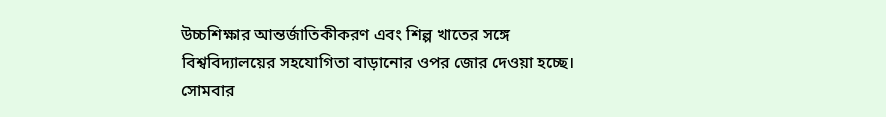উচ্চশিক্ষার আন্তর্জাতিকীকরণ এবং শিল্প খাতের সঙ্গে বিশ্ববিদ্যালয়ের সহযোগিতা বাড়ানোর ওপর জোর দেওয়া হচ্ছে।
সোমবার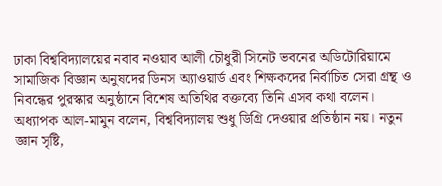ঢাকা বিশ্ববিদ্যালয়ের নবাব নওয়াব আলী চৌধুরী সিনেট ভবনের অডিটোরিয়ামে সামাজিক বিজ্ঞান অনুষদের ডিনস অ্যাওয়ার্ড এবং শিক্ষকদের নির্বাচিত সেরা গ্রন্থ ও নিবন্ধের পুরস্কার অনুষ্ঠানে বিশেষ অতিথির বক্তব্যে তিনি এসব কথা বলেন।
অধ্যাপক আল-মামুন বলেন, বিশ্ববিদ্যালয় শুধু ডিগ্রি দেওয়ার প্রতিষ্ঠান নয়। নতুন জ্ঞান সৃষ্টি,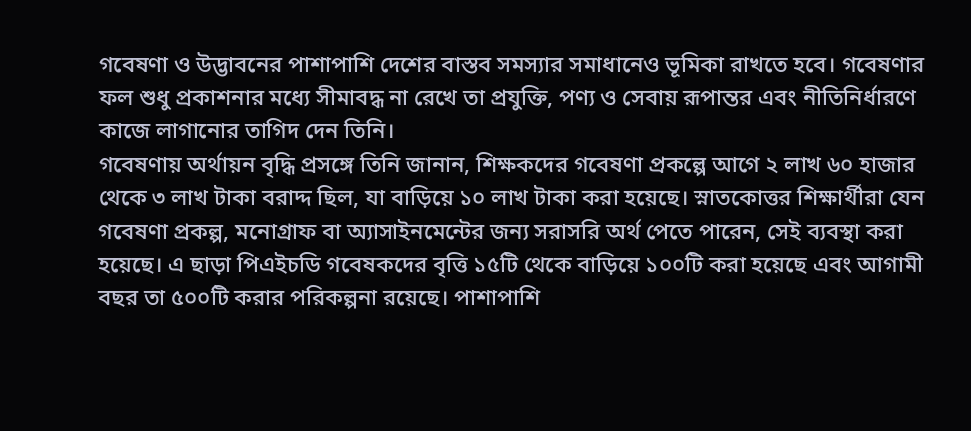গবেষণা ও উদ্ভাবনের পাশাপাশি দেশের বাস্তব সমস্যার সমাধানেও ভূমিকা রাখতে হবে। গবেষণার ফল শুধু প্রকাশনার মধ্যে সীমাবদ্ধ না রেখে তা প্রযুক্তি, পণ্য ও সেবায় রূপান্তর এবং নীতিনির্ধারণে কাজে লাগানোর তাগিদ দেন তিনি।
গবেষণায় অর্থায়ন বৃদ্ধি প্রসঙ্গে তিনি জানান, শিক্ষকদের গবেষণা প্রকল্পে আগে ২ লাখ ৬০ হাজার থেকে ৩ লাখ টাকা বরাদ্দ ছিল, যা বাড়িয়ে ১০ লাখ টাকা করা হয়েছে। স্নাতকোত্তর শিক্ষার্থীরা যেন গবেষণা প্রকল্প, মনোগ্রাফ বা অ্যাসাইনমেন্টের জন্য সরাসরি অর্থ পেতে পারেন, সেই ব্যবস্থা করা হয়েছে। এ ছাড়া পিএইচডি গবেষকদের বৃত্তি ১৫টি থেকে বাড়িয়ে ১০০টি করা হয়েছে এবং আগামী বছর তা ৫০০টি করার পরিকল্পনা রয়েছে। পাশাপাশি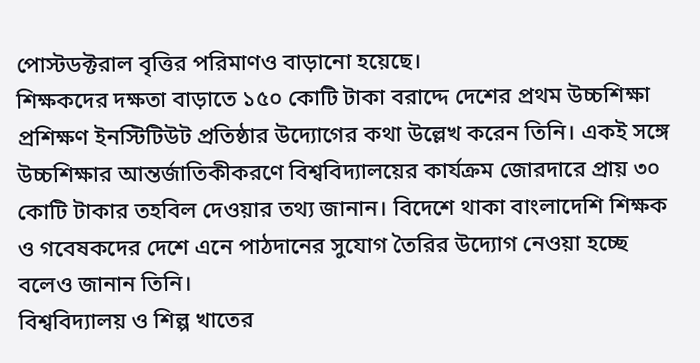পোস্টডক্টরাল বৃত্তির পরিমাণও বাড়ানো হয়েছে।
শিক্ষকদের দক্ষতা বাড়াতে ১৫০ কোটি টাকা বরাদ্দে দেশের প্রথম উচ্চশিক্ষা প্রশিক্ষণ ইনস্টিটিউট প্রতিষ্ঠার উদ্যোগের কথা উল্লেখ করেন তিনি। একই সঙ্গে উচ্চশিক্ষার আন্তর্জাতিকীকরণে বিশ্ববিদ্যালয়ের কার্যক্রম জোরদারে প্রায় ৩০ কোটি টাকার তহবিল দেওয়ার তথ্য জানান। বিদেশে থাকা বাংলাদেশি শিক্ষক ও গবেষকদের দেশে এনে পাঠদানের সুযোগ তৈরির উদ্যোগ নেওয়া হচ্ছে বলেও জানান তিনি।
বিশ্ববিদ্যালয় ও শিল্প খাতের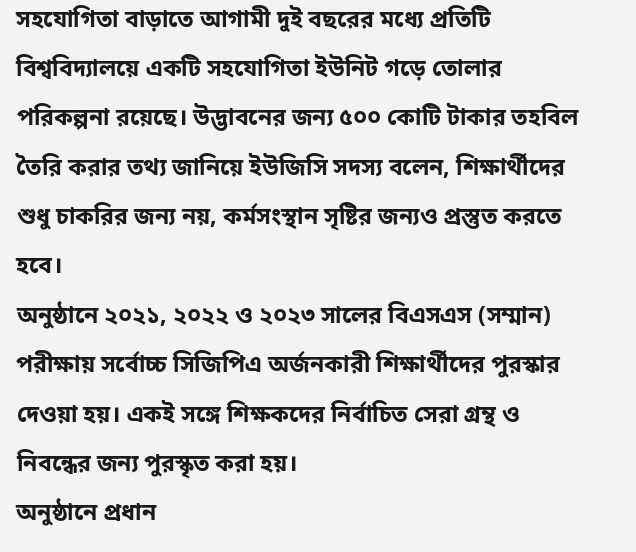সহযোগিতা বাড়াতে আগামী দুই বছরের মধ্যে প্রতিটি বিশ্ববিদ্যালয়ে একটি সহযোগিতা ইউনিট গড়ে তোলার পরিকল্পনা রয়েছে। উদ্ভাবনের জন্য ৫০০ কোটি টাকার তহবিল তৈরি করার তথ্য জানিয়ে ইউজিসি সদস্য বলেন, শিক্ষার্থীদের শুধু চাকরির জন্য নয়, কর্মসংস্থান সৃষ্টির জন্যও প্রস্তুত করতে হবে।
অনুষ্ঠানে ২০২১, ২০২২ ও ২০২৩ সালের বিএসএস (সম্মান) পরীক্ষায় সর্বোচ্চ সিজিপিএ অর্জনকারী শিক্ষার্থীদের পুরস্কার দেওয়া হয়। একই সঙ্গে শিক্ষকদের নির্বাচিত সেরা গ্রন্থ ও নিবন্ধের জন্য পুরস্কৃত করা হয়।
অনুষ্ঠানে প্রধান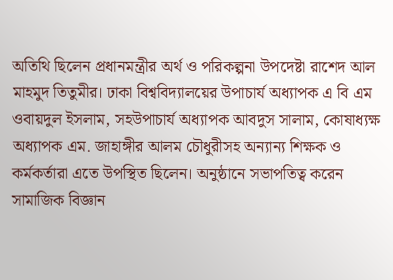অতিথি ছিলেন প্রধানমন্ত্রীর অর্থ ও পরিকল্পনা উপদেষ্টা রাশেদ আল মাহমুদ তিতুমীর। ঢাকা বিশ্ববিদ্যালয়ের উপাচার্য অধ্যাপক এ বি এম ওবায়দুল ইসলাম, সহউপাচার্য অধ্যাপক আবদুস সালাম, কোষাধ্যক্ষ অধ্যাপক এম. জাহাঙ্গীর আলম চৌধুরীসহ অন্যান্য শিক্ষক ও কর্মকর্তারা এতে উপস্থিত ছিলেন। অনুষ্ঠানে সভাপতিত্ব করেন সামাজিক বিজ্ঞান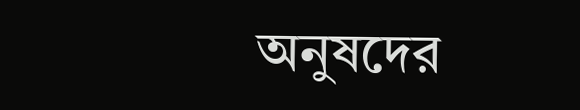অনুষদের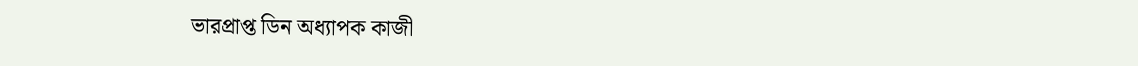ভারপ্রাপ্ত ডিন অধ্যাপক কাজী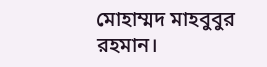মোহাম্মদ মাহবুবুর রহমান।